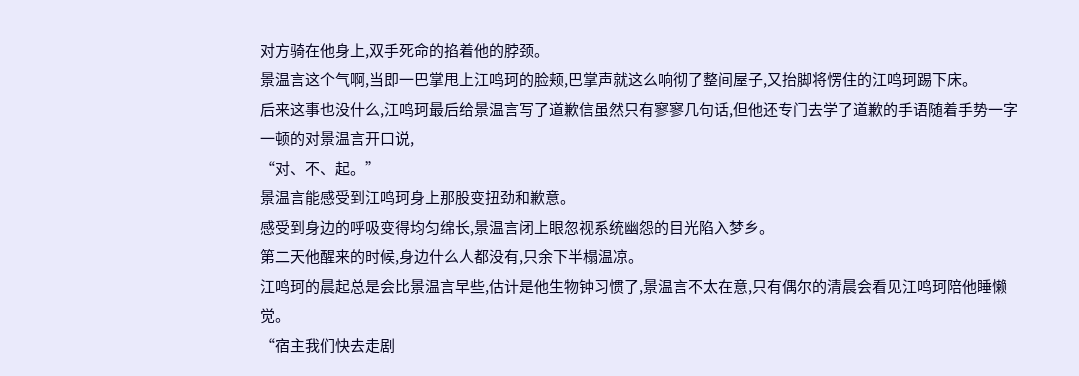对方骑在他身上,双手死命的掐着他的脖颈。
景温言这个气啊,当即一巴掌甩上江鸣珂的脸颊,巴掌声就这么响彻了整间屋子,又抬脚将愣住的江鸣珂踢下床。
后来这事也没什么,江鸣珂最后给景温言写了道歉信虽然只有寥寥几句话,但他还专门去学了道歉的手语随着手势一字一顿的对景温言开口说,
“对、不、起。”
景温言能感受到江鸣珂身上那股变扭劲和歉意。
感受到身边的呼吸变得均匀绵长,景温言闭上眼忽视系统幽怨的目光陷入梦乡。
第二天他醒来的时候,身边什么人都没有,只余下半榻温凉。
江鸣珂的晨起总是会比景温言早些,估计是他生物钟习惯了,景温言不太在意,只有偶尔的清晨会看见江鸣珂陪他睡懒觉。
“宿主我们快去走剧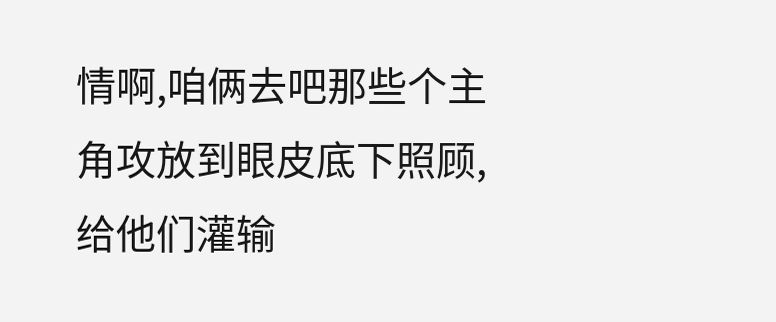情啊,咱俩去吧那些个主角攻放到眼皮底下照顾,给他们灌输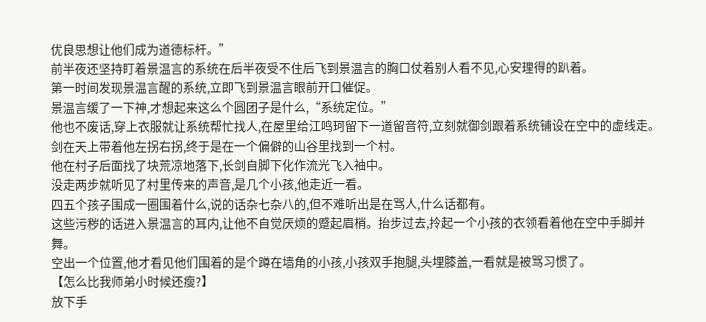优良思想让他们成为道德标杆。”
前半夜还坚持盯着景温言的系统在后半夜受不住后飞到景温言的胸口仗着别人看不见,心安理得的趴着。
第一时间发现景温言醒的系统,立即飞到景温言眼前开口催促。
景温言缓了一下神,才想起来这么个圆团子是什么,“系统定位。”
他也不废话,穿上衣服就让系统帮忙找人,在屋里给江鸣珂留下一道留音符,立刻就御剑跟着系统铺设在空中的虚线走。
剑在天上带着他左拐右拐,终于是在一个偏僻的山谷里找到一个村。
他在村子后面找了块荒凉地落下,长剑自脚下化作流光飞入袖中。
没走两步就听见了村里传来的声音,是几个小孩,他走近一看。
四五个孩子围成一圈围着什么,说的话杂七杂八的,但不难听出是在骂人,什么话都有。
这些污秽的话进入景温言的耳内,让他不自觉厌烦的蹙起眉梢。抬步过去,拎起一个小孩的衣领看着他在空中手脚并舞。
空出一个位置,他才看见他们围着的是个蹲在墙角的小孩,小孩双手抱腿,头埋膝盖,一看就是被骂习惯了。
【怎么比我师弟小时候还瘦?】
放下手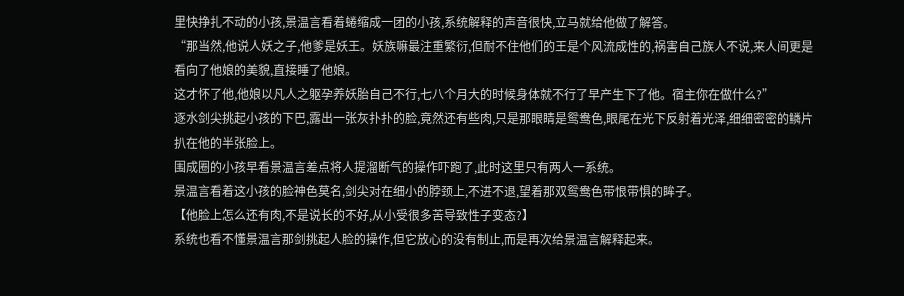里快挣扎不动的小孩,景温言看着蜷缩成一团的小孩,系统解释的声音很快,立马就给他做了解答。
“那当然,他说人妖之子,他爹是妖王。妖族嘛最注重繁衍,但耐不住他们的王是个风流成性的,祸害自己族人不说,来人间更是看向了他娘的美貌,直接睡了他娘。
这才怀了他,他娘以凡人之躯孕养妖胎自己不行,七八个月大的时候身体就不行了早产生下了他。宿主你在做什么?”
逐水剑尖挑起小孩的下巴,露出一张灰扑扑的脸,竟然还有些肉,只是那眼睛是鸳鸯色,眼尾在光下反射着光泽,细细密密的鳞片扒在他的半张脸上。
围成圈的小孩早看景温言差点将人提溜断气的操作吓跑了,此时这里只有两人一系统。
景温言看着这小孩的脸神色莫名,剑尖对在细小的脖颈上,不进不退,望着那双鸳鸯色带恨带惧的眸子。
【他脸上怎么还有肉,不是说长的不好,从小受很多苦导致性子变态?】
系统也看不懂景温言那剑挑起人脸的操作,但它放心的没有制止,而是再次给景温言解释起来。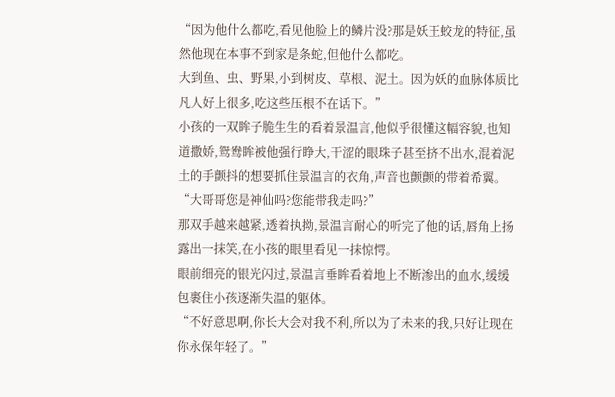“因为他什么都吃,看见他脸上的鳞片没?那是妖王蛟龙的特征,虽然他现在本事不到家是条蛇,但他什么都吃。
大到鱼、虫、野果,小到树皮、草根、泥土。因为妖的血脉体质比凡人好上很多,吃这些压根不在话下。”
小孩的一双眸子脆生生的看着景温言,他似乎很懂这幅容貌,也知道撒娇,鸳鸯眸被他强行睁大,干涩的眼珠子甚至挤不出水,混着泥土的手颤抖的想要抓住景温言的衣角,声音也颤颤的带着希翼。
“大哥哥您是神仙吗?您能带我走吗?”
那双手越来越紧,透着执拗,景温言耐心的听完了他的话,唇角上扬露出一抹笑,在小孩的眼里看见一抹惊愕。
眼前细亮的银光闪过,景温言垂眸看着地上不断渗出的血水,缓缓包裹住小孩逐渐失温的躯体。
“不好意思啊,你长大会对我不利,所以为了未来的我,只好让现在你永保年轻了。”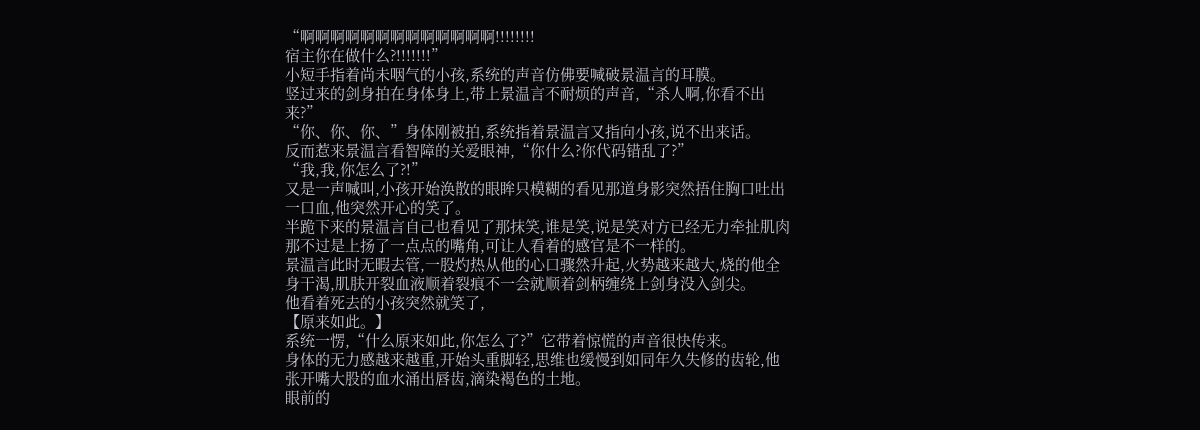“啊啊啊啊啊啊啊啊啊啊啊啊啊!!!!!!!!
宿主你在做什么?!!!!!!!”
小短手指着尚未咽气的小孩,系统的声音仿佛要喊破景温言的耳膜。
竖过来的剑身拍在身体身上,带上景温言不耐烦的声音,“杀人啊,你看不出来?”
“你、你、你、”身体刚被拍,系统指着景温言又指向小孩,说不出来话。
反而惹来景温言看智障的关爱眼神,“你什么?你代码错乱了?”
“我,我,你怎么了?!”
又是一声喊叫,小孩开始涣散的眼眸只模糊的看见那道身影突然捂住胸口吐出一口血,他突然开心的笑了。
半跪下来的景温言自己也看见了那抹笑,谁是笑,说是笑对方已经无力牵扯肌肉那不过是上扬了一点点的嘴角,可让人看着的感官是不一样的。
景温言此时无暇去管,一股灼热从他的心口骤然升起,火势越来越大,烧的他全身干渴,肌肤开裂血液顺着裂痕不一会就顺着剑柄缠绕上剑身没入剑尖。
他看着死去的小孩突然就笑了,
【原来如此。】
系统一愣,“什么原来如此,你怎么了?”它带着惊慌的声音很快传来。
身体的无力感越来越重,开始头重脚轻,思维也缓慢到如同年久失修的齿轮,他张开嘴大股的血水涌出唇齿,滴染褐色的土地。
眼前的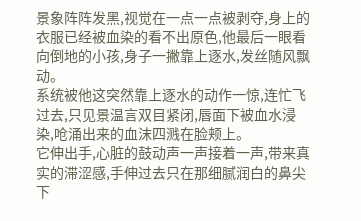景象阵阵发黑,视觉在一点一点被剥夺,身上的衣服已经被血染的看不出原色,他最后一眼看向倒地的小孩,身子一撇靠上逐水,发丝随风飘动。
系统被他这突然靠上逐水的动作一惊,连忙飞过去,只见景温言双目紧闭,唇面下被血水浸染,呛涌出来的血沫四溅在脸颊上。
它伸出手,心脏的鼓动声一声接着一声,带来真实的滞涩感,手伸过去只在那细腻润白的鼻尖下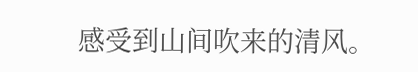感受到山间吹来的清风。